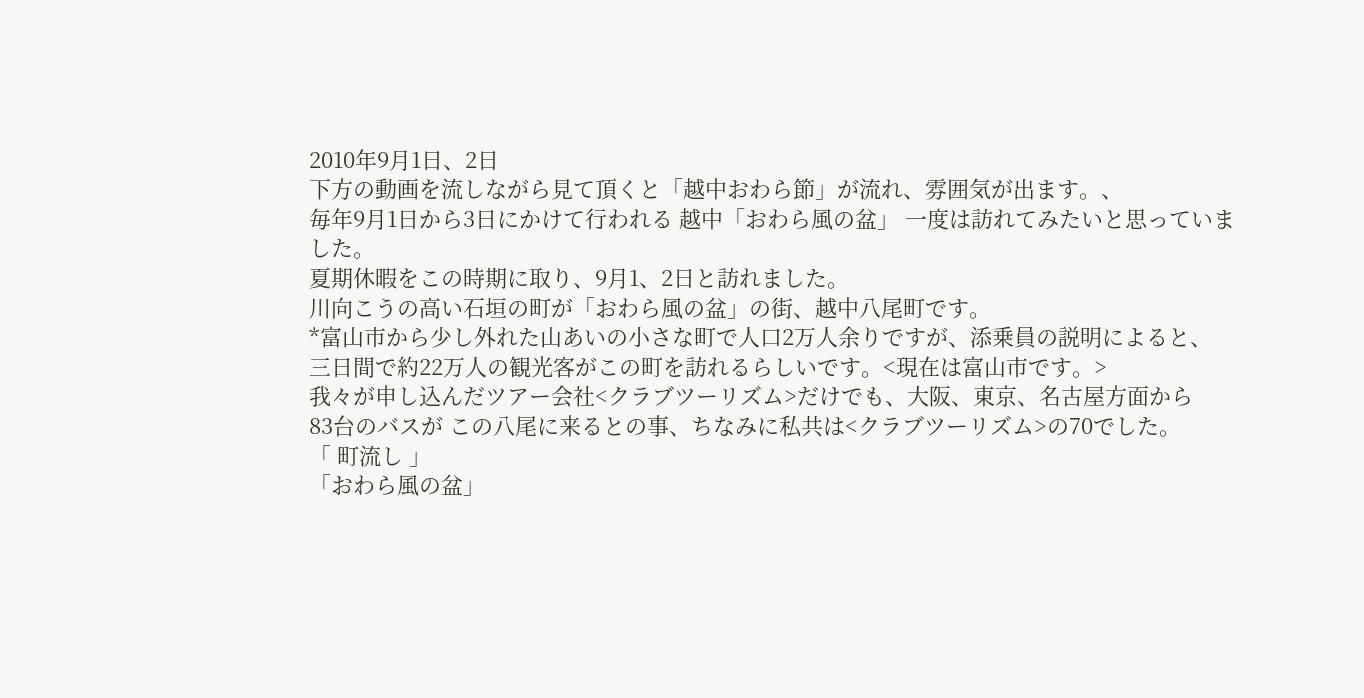2010年9月1日、2日
下方の動画を流しながら見て頂くと「越中おわら節」が流れ、雰囲気が出ます。、
毎年9月1日から3日にかけて行われる 越中「おわら風の盆」 一度は訪れてみたいと思っていました。
夏期休暇をこの時期に取り、9月1、2日と訪れました。
川向こうの高い石垣の町が「おわら風の盆」の街、越中八尾町です。
*富山市から少し外れた山あいの小さな町で人口2万人余りですが、添乗員の説明によると、
三日間で約22万人の観光客がこの町を訪れるらしいです。<現在は富山市です。>
我々が申し込んだツアー会社<クラブツーリズム>だけでも、大阪、東京、名古屋方面から
83台のバスが この八尾に来るとの事、ちなみに私共は<クラブツーリズム>の70でした。
「 町流し 」
「おわら風の盆」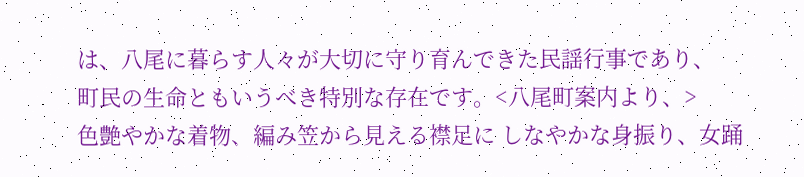は、八尾に暮らす人々が大切に守り育んできた民謡行事であり、
町民の生命ともいうべき特別な存在です。<八尾町案内より、>
色艶やかな着物、編み笠から見える襟足に しなやかな身振り、女踊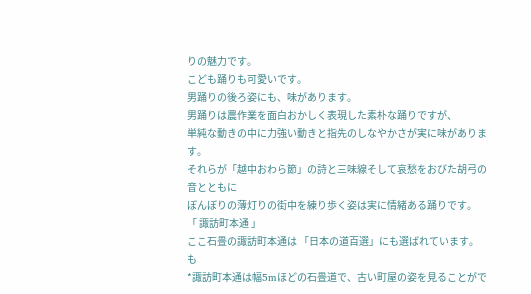りの魅力です。
こども踊りも可愛いです。
男踊りの後ろ姿にも、味があります。
男踊りは農作業を面白おかしく表現した素朴な踊りですが、
単純な動きの中に力強い動きと指先のしなやかさが実に味があります。
それらが「越中おわら節」の詩と三味線そして哀愁をおびた胡弓の音とともに
ぼんぼりの薄灯りの街中を練り歩く姿は実に情緒ある踊りです。
「 諏訪町本通 」
ここ石畳の諏訪町本通は 「日本の道百選」にも選ばれています。
も
*諏訪町本通は幅5mほどの石畳道で、古い町屋の姿を見ることがで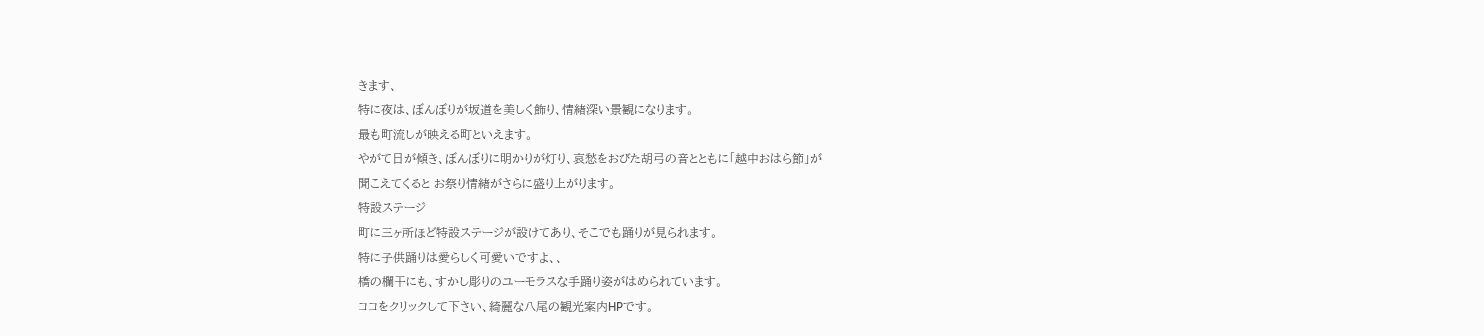きます、
特に夜は、ぼんぼりが坂道を美しく飾り、情緒深い景観になります。
最も町流しが映える町といえます。
やがて日が傾き、ぼんぼりに明かりが灯り、哀愁をおびた胡弓の音とともに「越中おはら節」が
聞こえてくると お祭り情緒がさらに盛り上がります。
特設ステージ
町に三ヶ所ほど特設ステージが設けてあり、そこでも踊りが見られます。
特に子供踊りは愛らしく可愛いですよ、、
橋の欄干にも、すかし彫りのユーモラスな手踊り姿がはめられています。
ココをクリックして下さい、綺麗な八尾の観光案内HPです。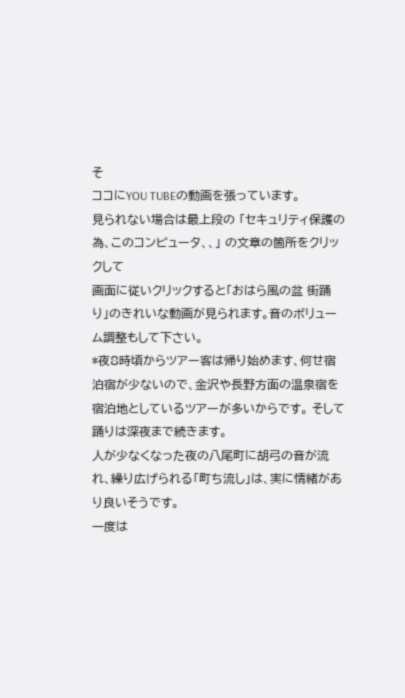そ
ココにYOU TUBEの動画を張っています。
見られない場合は最上段の 「セキュリティ保護の為、このコンピュータ、、」 の文章の箇所をクリックして
画面に従いクリックすると「おはら風の盆 街踊り」のきれいな動画が見られます。音のボリューム調整もして下さい。
*夜8時頃からツアー客は帰り始めます、何せ宿泊宿が少ないので、金沢や長野方面の温泉宿を
宿泊地としているツアーが多いからです。 そして踊りは深夜まで続きます。
人が少なくなった夜の八尾町に胡弓の音が流れ、繰り広げられる「町ち流し」は、実に情緒があり良いそうです。
一度は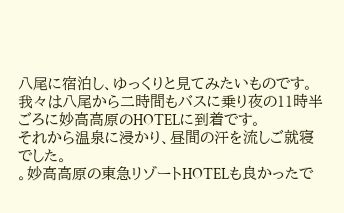八尾に宿泊し、ゆっくりと見てみたいものです。
我々は八尾から二時間もバスに乗り夜の11時半ごろに妙高高原のHOTELに到着です。
それから温泉に浸かり、昼間の汗を流しご就寝でした。
。妙高高原の東急リゾートHOTELも良かったで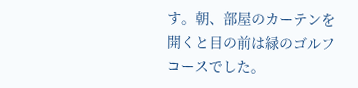す。朝、部屋のカーテンを開くと目の前は緑のゴルフコースでした。